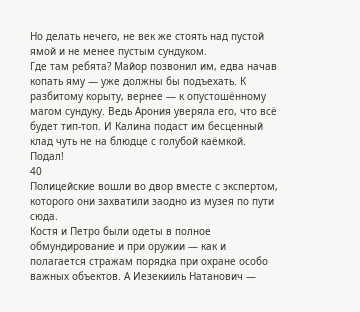Но делать нечего, не век же стоять над пустой ямой и не менее пустым сундуком.
Где там ребята? Майор позвонил им, едва начав копать яму — уже должны бы подъехать. К разбитому корыту, вернее — к опустошённому магом сундуку. Ведь Арония уверяла его, что всё будет тип-топ. И Калина подаст им бесценный клад чуть не на блюдце с голубой каёмкой.
Подал!
40
Полицейские вошли во двор вместе с экспертом, которого они захватили заодно из музея по пути сюда.
Костя и Петро были одеты в полное обмундирование и при оружии — как и полагается стражам порядка при охране особо важных объектов. А Иезекииль Натанович —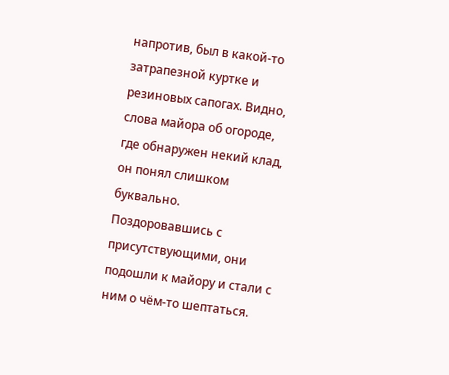напротив, был в какой-то затрапезной куртке и резиновых сапогах. Видно, слова майора об огороде, где обнаружен некий клад, он понял слишком буквально. Поздоровавшись с присутствующими, они подошли к майору и стали с ним о чём-то шептаться.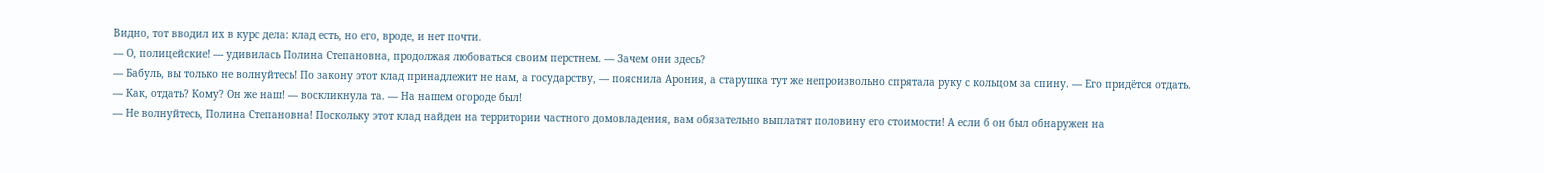Видно, тот вводил их в курс дела: клад есть, но его, вроде, и нет почти.
— О, полицейские! — удивилась Полина Степановна, продолжая любоваться своим перстнем. — Зачем они здесь?
— Бабуль, вы только не волнуйтесь! По закону этот клад принадлежит не нам, а государству, — пояснила Арония, а старушка тут же непроизвольно спрятала руку с кольцом за спину. — Его придётся отдать.
— Как, отдать? Кому? Он же наш! — воскликнула та. — На нашем огороде был!
— Не волнуйтесь, Полина Степановна! Поскольку этот клад найден на территории частного домовладения, вам обязательно выплатят половину его стоимости! А если б он был обнаружен на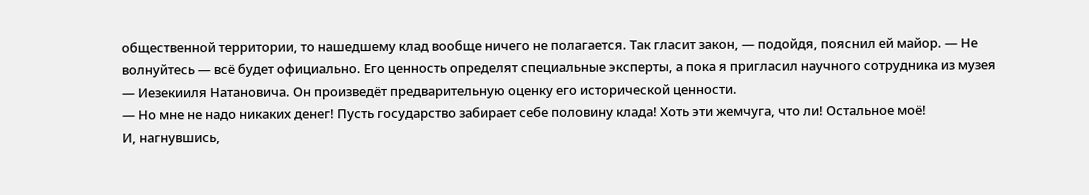общественной территории, то нашедшему клад вообще ничего не полагается. Так гласит закон, — подойдя, пояснил ей майор. — Не волнуйтесь — всё будет официально. Его ценность определят специальные эксперты, а пока я пригласил научного сотрудника из музея — Иезекииля Натановича. Он произведёт предварительную оценку его исторической ценности.
— Но мне не надо никаких денег! Пусть государство забирает себе половину клада! Хоть эти жемчуга, что ли! Остальное моё!
И, нагнувшись,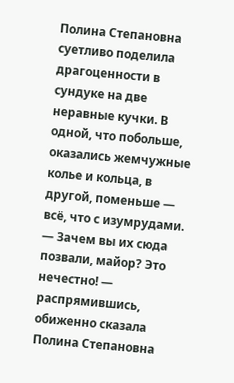Полина Степановна суетливо поделила драгоценности в сундуке на две неравные кучки. В одной, что побольше, оказались жемчужные колье и кольца, в другой, поменьше — всё, что с изумрудами.
— Зачем вы их сюда позвали, майор? Это нечестно! — распрямившись, обиженно сказала Полина Степановна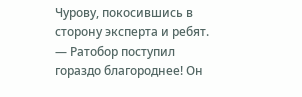Чурову, покосившись в сторону эксперта и ребят. — Ратобор поступил гораздо благороднее! Он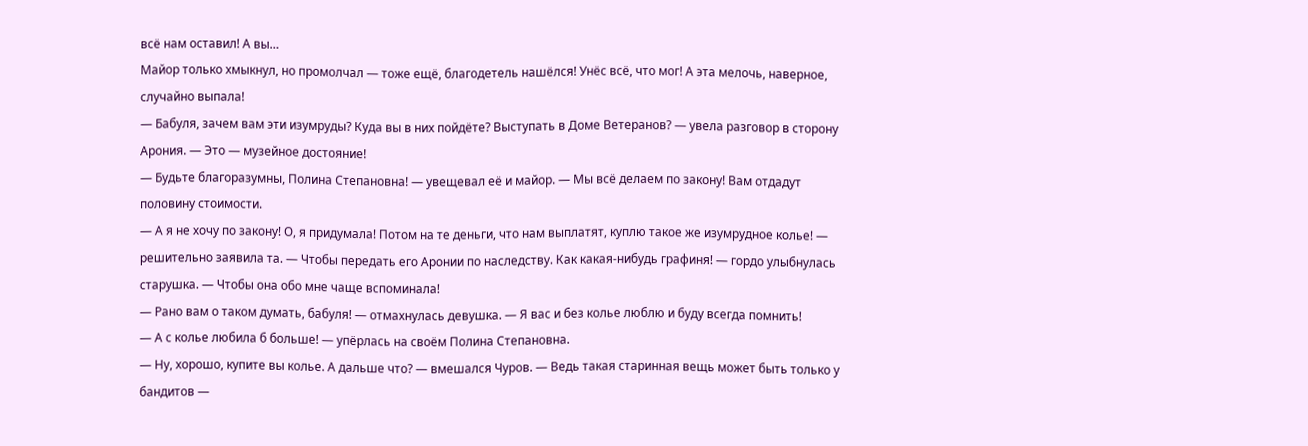всё нам оставил! А вы…
Майор только хмыкнул, но промолчал — тоже ещё, благодетель нашёлся! Унёс всё, что мог! А эта мелочь, наверное, случайно выпала!
— Бабуля, зачем вам эти изумруды? Куда вы в них пойдёте? Выступать в Доме Ветеранов? — увела разговор в сторону Арония. — Это — музейное достояние!
— Будьте благоразумны, Полина Степановна! — увещевал её и майор. — Мы всё делаем по закону! Вам отдадут половину стоимости.
— А я не хочу по закону! О, я придумала! Потом на те деньги, что нам выплатят, куплю такое же изумрудное колье! — решительно заявила та. — Чтобы передать его Аронии по наследству. Как какая-нибудь графиня! — гордо улыбнулась старушка. — Чтобы она обо мне чаще вспоминала!
— Рано вам о таком думать, бабуля! — отмахнулась девушка. — Я вас и без колье люблю и буду всегда помнить!
— А с колье любила б больше! — упёрлась на своём Полина Степановна.
— Ну, хорошо, купите вы колье. А дальше что? — вмешался Чуров. — Ведь такая старинная вещь может быть только у бандитов —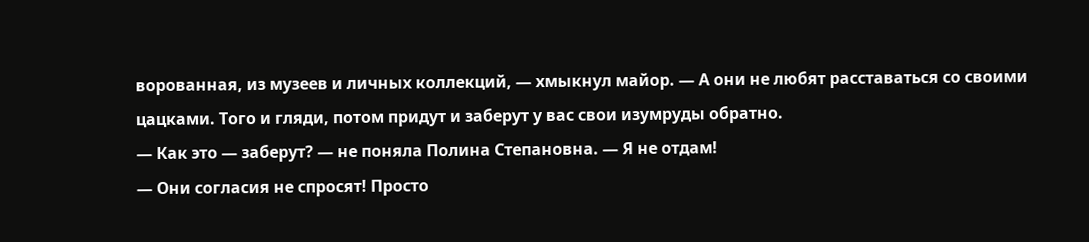ворованная, из музеев и личных коллекций, — хмыкнул майор. — А они не любят расставаться со своими цацками. Того и гляди, потом придут и заберут у вас свои изумруды обратно.
— Как это — заберут? — не поняла Полина Степановна. — Я не отдам!
— Они согласия не спросят! Просто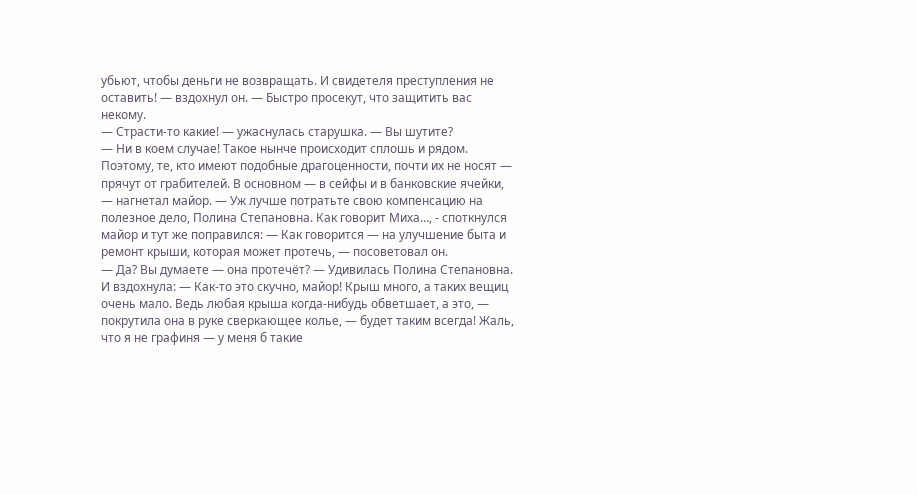убьют, чтобы деньги не возвращать. И свидетеля преступления не оставить! — вздохнул он. — Быстро просекут, что защитить вас некому.
— Страсти-то какие! — ужаснулась старушка. — Вы шутите?
— Ни в коем случае! Такое нынче происходит сплошь и рядом. Поэтому, те, кто имеют подобные драгоценности, почти их не носят — прячут от грабителей. В основном — в сейфы и в банковские ячейки, — нагнетал майор. — Уж лучше потратьте свою компенсацию на полезное дело, Полина Степановна. Как говорит Миха…, - споткнулся майор и тут же поправился: — Как говорится — на улучшение быта и ремонт крыши, которая может протечь, — посоветовал он.
— Да? Вы думаете — она протечёт? — Удивилась Полина Степановна. И вздохнула: — Как-то это скучно, майор! Крыш много, а таких вещиц очень мало. Ведь любая крыша когда-нибудь обветшает, а это, — покрутила она в руке сверкающее колье, — будет таким всегда! Жаль, что я не графиня — у меня б такие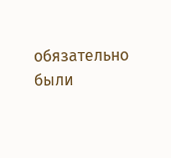обязательно были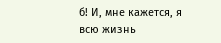б! И, мне кажется, я всю жизнь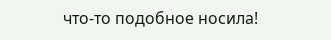что-то подобное носила!